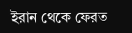ইরান থেকে ফেরত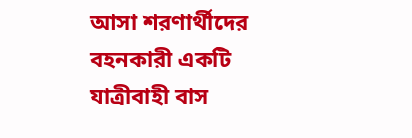আসা শরণার্থীদের বহনকারী একটি যাত্রীবাহী বাস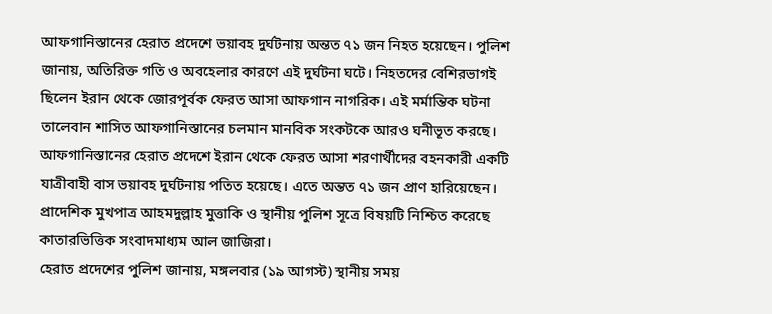আফগানিস্তানের হেরাত প্রদেশে ভয়াবহ দুর্ঘটনায় অন্তত ৭১ জন নিহত হয়েছেন। পুলিশ জানায়, অতিরিক্ত গতি ও অবহেলার কারণে এই দুর্ঘটনা ঘটে। নিহতদের বেশিরভাগই ছিলেন ইরান থেকে জোরপূর্বক ফেরত আসা আফগান নাগরিক। এই মর্মান্তিক ঘটনা তালেবান শাসিত আফগানিস্তানের চলমান মানবিক সংকটকে আরও ঘনীভূত করছে।
আফগানিস্তানের হেরাত প্রদেশে ইরান থেকে ফেরত আসা শরণার্থীদের বহনকারী একটি যাত্রীবাহী বাস ভয়াবহ দুর্ঘটনায় পতিত হয়েছে। এতে অন্তত ৭১ জন প্রাণ হারিয়েছেন। প্রাদেশিক মুখপাত্র আহমদুল্লাহ মুত্তাকি ও স্থানীয় পুলিশ সূত্রে বিষয়টি নিশ্চিত করেছে কাতারভিত্তিক সংবাদমাধ্যম আল জাজিরা।
হেরাত প্রদেশের পুলিশ জানায়, মঙ্গলবার (১৯ আগস্ট) স্থানীয় সময়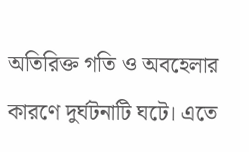অতিরিক্ত গতি ও অবহেলার কারণে দুর্ঘটনাটি ঘটে। এতে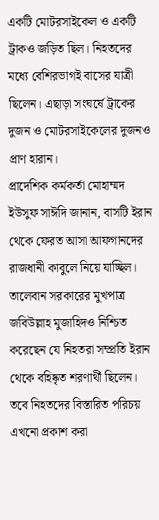একটি মোটরসাইকেল ও একটি ট্রাকও জড়িত ছিল। নিহতদের মধ্যে বেশিরভাগই বাসের যাত্রী ছিলেন। এছাড়া সংঘর্ষে ট্রাকের দুজন ও মোটরসাইকেলের দুজনও প্রাণ হারান।
প্রাদেশিক কর্মকর্তা মোহাম্মদ ইউসুফ সাঈদি জানান, বাসটি ইরান থেকে ফেরত আসা আফগানদের রাজধানী কাবুলে নিয়ে যাচ্ছিল। তালেবান সরকারের মুখপাত্র জবিউল্লাহ মুজাহিদও নিশ্চিত করেছেন যে নিহতরা সম্প্রতি ইরান থেকে বহিষ্কৃত শরণার্থী ছিলেন। তবে নিহতদের বিস্তারিত পরিচয় এখনো প্রকাশ করা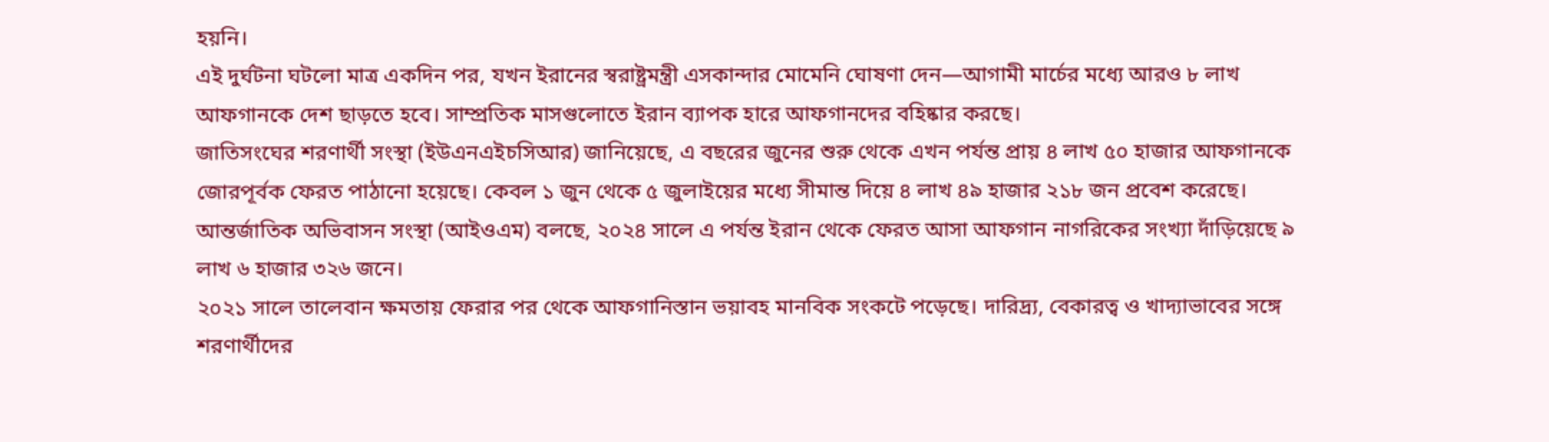হয়নি।
এই দুর্ঘটনা ঘটলো মাত্র একদিন পর, যখন ইরানের স্বরাষ্ট্রমন্ত্রী এসকান্দার মোমেনি ঘোষণা দেন—আগামী মার্চের মধ্যে আরও ৮ লাখ আফগানকে দেশ ছাড়তে হবে। সাম্প্রতিক মাসগুলোতে ইরান ব্যাপক হারে আফগানদের বহিষ্কার করছে।
জাতিসংঘের শরণার্থী সংস্থা (ইউএনএইচসিআর) জানিয়েছে, এ বছরের জুনের শুরু থেকে এখন পর্যন্ত প্রায় ৪ লাখ ৫০ হাজার আফগানকে জোরপূর্বক ফেরত পাঠানো হয়েছে। কেবল ১ জুন থেকে ৫ জুলাইয়ের মধ্যে সীমান্ত দিয়ে ৪ লাখ ৪৯ হাজার ২১৮ জন প্রবেশ করেছে। আন্তর্জাতিক অভিবাসন সংস্থা (আইওএম) বলছে, ২০২৪ সালে এ পর্যন্ত ইরান থেকে ফেরত আসা আফগান নাগরিকের সংখ্যা দাঁড়িয়েছে ৯ লাখ ৬ হাজার ৩২৬ জনে।
২০২১ সালে তালেবান ক্ষমতায় ফেরার পর থেকে আফগানিস্তান ভয়াবহ মানবিক সংকটে পড়েছে। দারিদ্র্য, বেকারত্ব ও খাদ্যাভাবের সঙ্গে শরণার্থীদের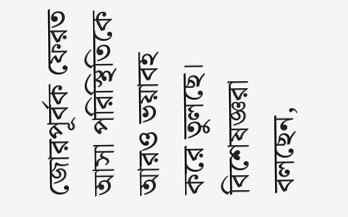জোরপূর্বক ফেরত আসা পরিস্থিতিকে আরও ভয়াবহ করে তুলছে। বিশেষজ্ঞরা বলছেন,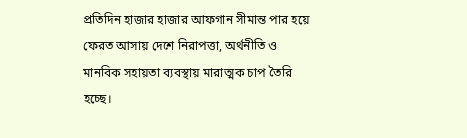প্রতিদিন হাজার হাজার আফগান সীমান্ত পার হয়ে ফেরত আসায় দেশে নিরাপত্তা, অর্থনীতি ও মানবিক সহায়তা ব্যবস্থায় মারাত্মক চাপ তৈরি হচ্ছে।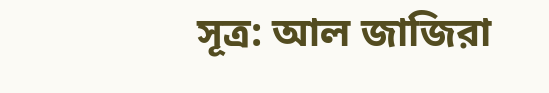সূত্র: আল জাজিরা